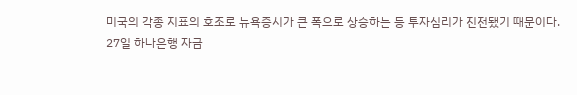미국의 각종 지표의 호조로 뉴욕증시가 큰 폭으로 상승하는 등 투자심리가 진전됐기 때문이다.
27일 하나은행 자금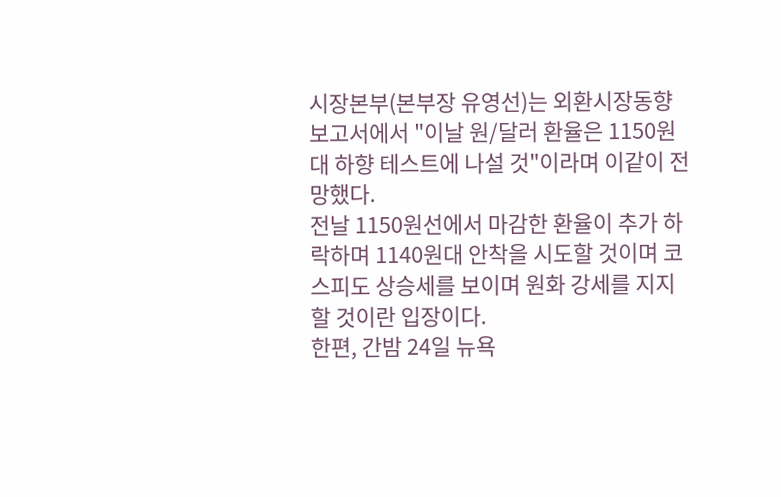시장본부(본부장 유영선)는 외환시장동향 보고서에서 "이날 원/달러 환율은 1150원대 하향 테스트에 나설 것"이라며 이같이 전망했다.
전날 1150원선에서 마감한 환율이 추가 하락하며 1140원대 안착을 시도할 것이며 코스피도 상승세를 보이며 원화 강세를 지지할 것이란 입장이다.
한편, 간밤 24일 뉴욕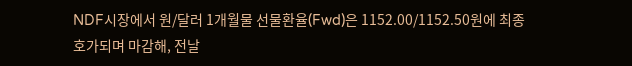NDF시장에서 원/달러 1개월물 선물환율(Fwd)은 1152.00/1152.50원에 최종 호가되며 마감해, 전날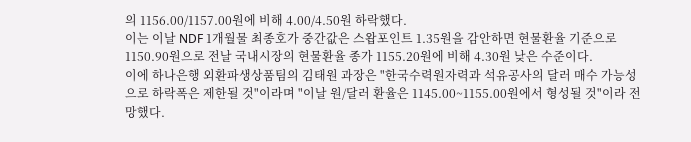의 1156.00/1157.00원에 비해 4.00/4.50원 하락했다.
이는 이날 NDF 1개월물 최종호가 중간값은 스왑포인트 1.35원을 감안하면 현물환율 기준으로 1150.90원으로 전날 국내시장의 현물환율 종가 1155.20원에 비해 4.30원 낮은 수준이다.
이에 하나은행 외환파생상품팀의 김태원 과장은 "한국수력원자력과 석유공사의 달러 매수 가능성으로 하락폭은 제한될 것"이라며 "이날 원/달러 환율은 1145.00~1155.00원에서 형성될 것"이라 전망했다.